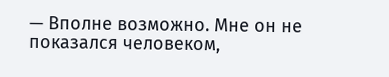— Вполне возможно. Мне он не показался человеком,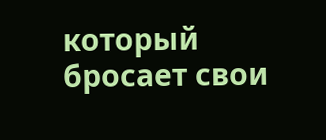который бросает свои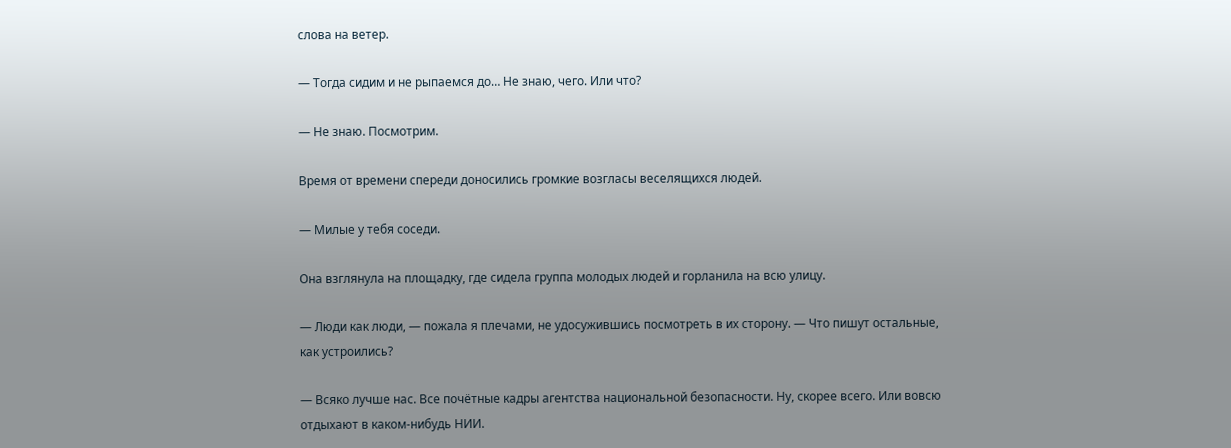слова на ветер.

— Тогда сидим и не рыпаемся до… Не знаю, чего. Или что?

— Не знаю. Посмотрим.

Время от времени спереди доносились громкие возгласы веселящихся людей.

— Милые у тебя соседи.

Она взглянула на площадку, где сидела группа молодых людей и горланила на всю улицу.

— Люди как люди, — пожала я плечами, не удосужившись посмотреть в их сторону. — Что пишут остальные, как устроились?

— Всяко лучше нас. Все почётные кадры агентства национальной безопасности. Ну, скорее всего. Или вовсю отдыхают в каком-нибудь НИИ.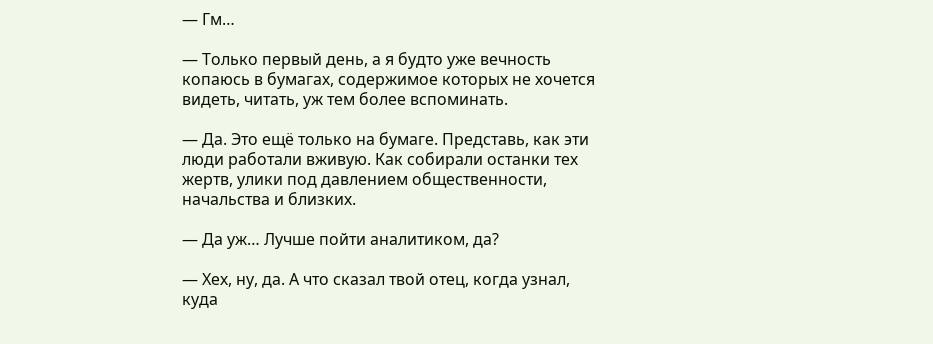— Гм…

— Только первый день, а я будто уже вечность копаюсь в бумагах, содержимое которых не хочется видеть, читать, уж тем более вспоминать.

— Да. Это ещё только на бумаге. Представь, как эти люди работали вживую. Как собирали останки тех жертв, улики под давлением общественности, начальства и близких.

— Да уж… Лучше пойти аналитиком, да?

— Хех, ну, да. А что сказал твой отец, когда узнал, куда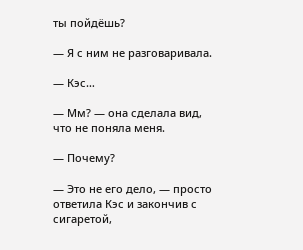ты пойдёшь?

— Я с ним не разговаривала.

— Кэс…

— Мм? — она сделала вид, что не поняла меня.

— Почему?

— Это не его дело, — просто ответила Кэс и закончив с сигаретой,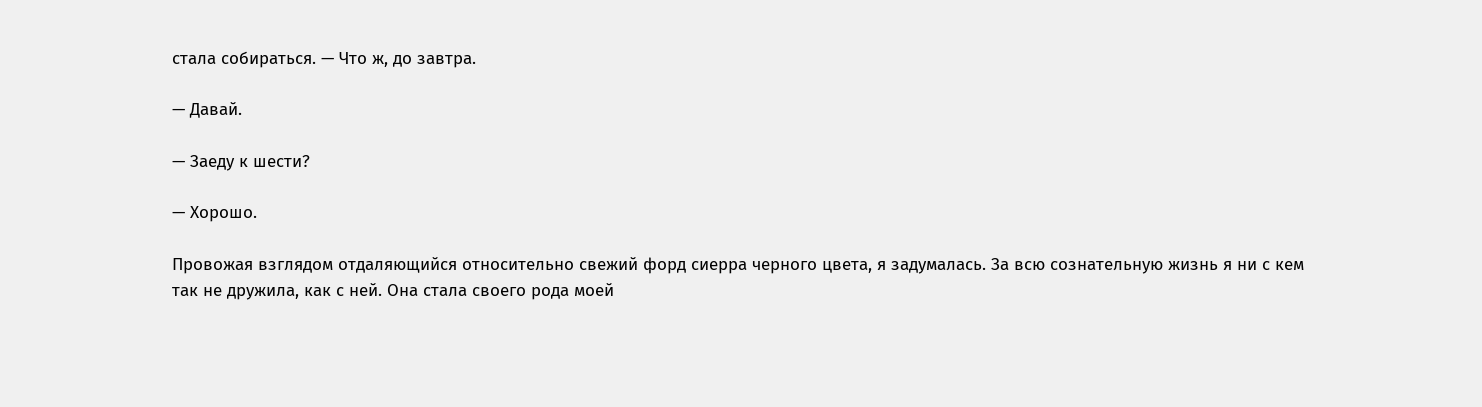стала собираться. — Что ж, до завтра.

— Давай.

— Заеду к шести?

— Хорошо.

Провожая взглядом отдаляющийся относительно свежий форд сиерра черного цвета, я задумалась. За всю сознательную жизнь я ни с кем так не дружила, как с ней. Она стала своего рода моей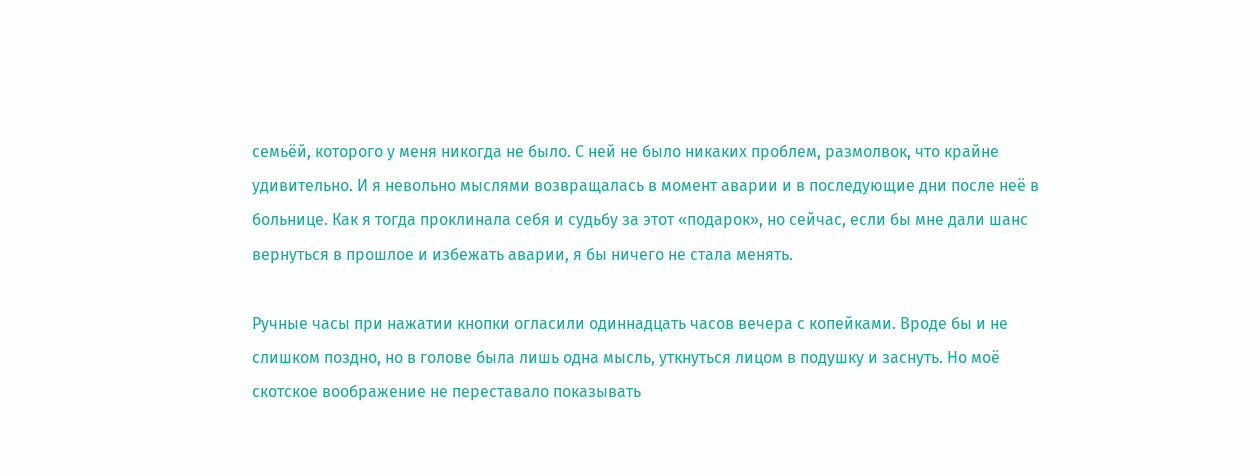семьёй, которого у меня никогда не было. С ней не было никаких проблем, размолвок, что крайне удивительно. И я невольно мыслями возвращалась в момент аварии и в последующие дни после неё в больнице. Как я тогда проклинала себя и судьбу за этот «подарок», но сейчас, если бы мне дали шанс вернуться в прошлое и избежать аварии, я бы ничего не стала менять.

Ручные часы при нажатии кнопки огласили одиннадцать часов вечера с копейками. Вроде бы и не слишком поздно, но в голове была лишь одна мысль, уткнуться лицом в подушку и заснуть. Но моё скотское воображение не переставало показывать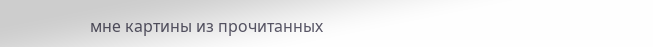мне картины из прочитанных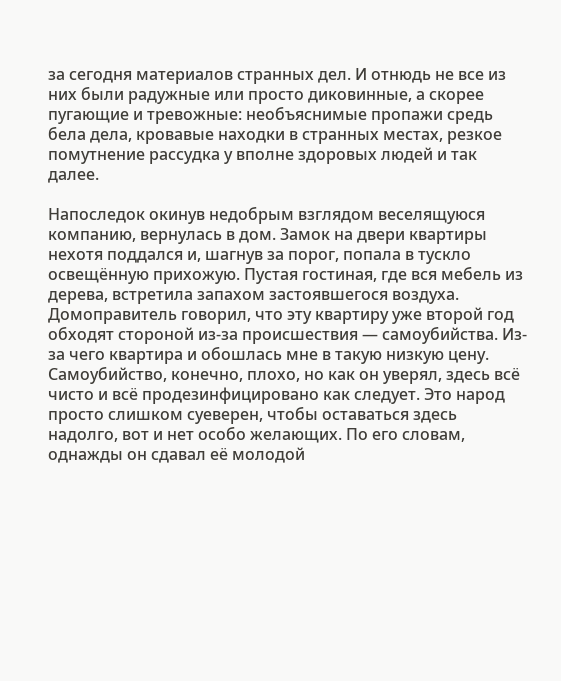за сегодня материалов странных дел. И отнюдь не все из них были радужные или просто диковинные, а скорее пугающие и тревожные: необъяснимые пропажи средь бела дела, кровавые находки в странных местах, резкое помутнение рассудка у вполне здоровых людей и так далее.

Напоследок окинув недобрым взглядом веселящуюся компанию, вернулась в дом. Замок на двери квартиры нехотя поддался и, шагнув за порог, попала в тускло освещённую прихожую. Пустая гостиная, где вся мебель из дерева, встретила запахом застоявшегося воздуха. Домоправитель говорил, что эту квартиру уже второй год обходят стороной из-за происшествия — самоубийства. Из-за чего квартира и обошлась мне в такую низкую цену. Самоубийство, конечно, плохо, но как он уверял, здесь всё чисто и всё продезинфицировано как следует. Это народ просто слишком суеверен, чтобы оставаться здесь надолго, вот и нет особо желающих. По его словам, однажды он сдавал её молодой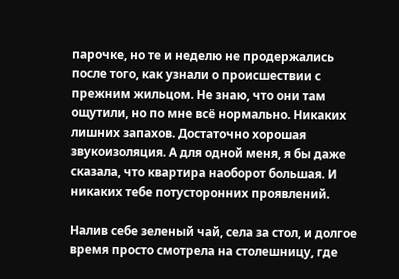парочке, но те и неделю не продержались после того, как узнали о происшествии с прежним жильцом. Не знаю, что они там ощутили, но по мне всё нормально. Никаких лишних запахов. Достаточно хорошая звукоизоляция. А для одной меня, я бы даже сказала, что квартира наоборот большая. И никаких тебе потусторонних проявлений.

Налив себе зеленый чай, села за стол, и долгое время просто смотрела на столешницу, где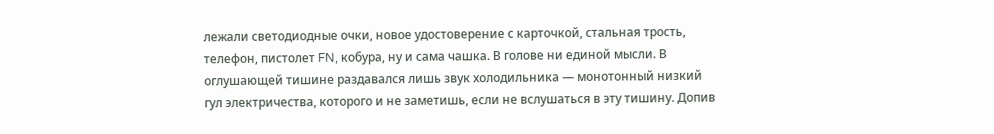лежали светодиодные очки, новое удостоверение с карточкой, стальная трость, телефон, пистолет FN, кобура, ну и сама чашка. В голове ни единой мысли. В оглушающей тишине раздавался лишь звук холодильника — монотонный низкий гул электричества, которого и не заметишь, если не вслушаться в эту тишину. Допив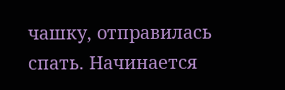чашку, отправилась спать. Начинается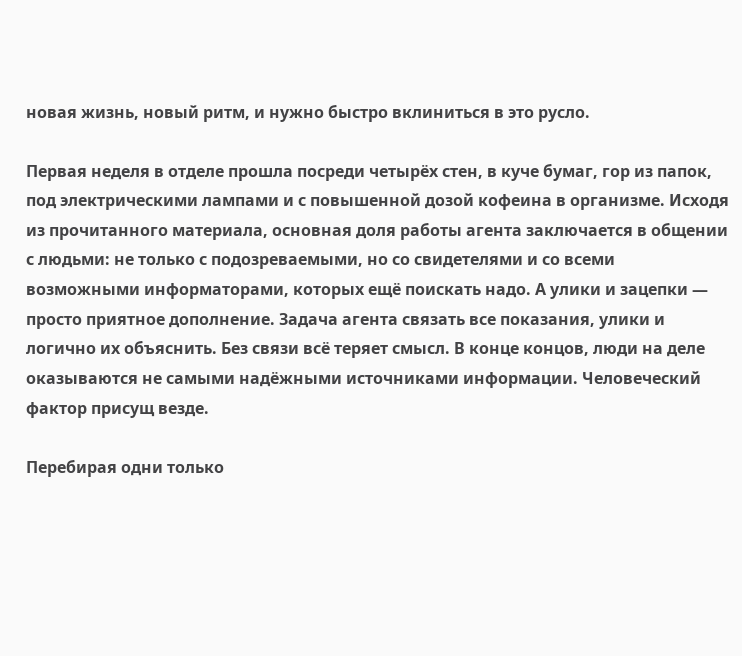новая жизнь, новый ритм, и нужно быстро вклиниться в это русло.

Первая неделя в отделе прошла посреди четырёх стен, в куче бумаг, гор из папок, под электрическими лампами и с повышенной дозой кофеина в организме. Исходя из прочитанного материала, основная доля работы агента заключается в общении с людьми: не только с подозреваемыми, но со свидетелями и со всеми возможными информаторами, которых ещё поискать надо. А улики и зацепки — просто приятное дополнение. Задача агента связать все показания, улики и логично их объяснить. Без связи всё теряет смысл. В конце концов, люди на деле оказываются не самыми надёжными источниками информации. Человеческий фактор присущ везде.

Перебирая одни только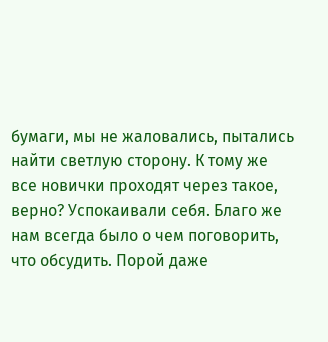бумаги, мы не жаловались, пытались найти светлую сторону. К тому же все новички проходят через такое, верно? Успокаивали себя. Благо же нам всегда было о чем поговорить, что обсудить. Порой даже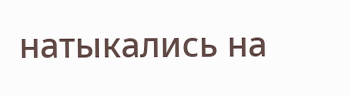натыкались на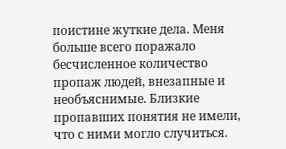поистине жуткие дела. Меня больше всего поражало бесчисленное количество пропаж людей, внезапные и необъяснимые. Близкие пропавших понятия не имели, что с ними могло случиться.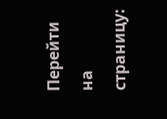Перейти на страницу: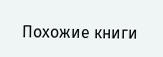Похожие книги